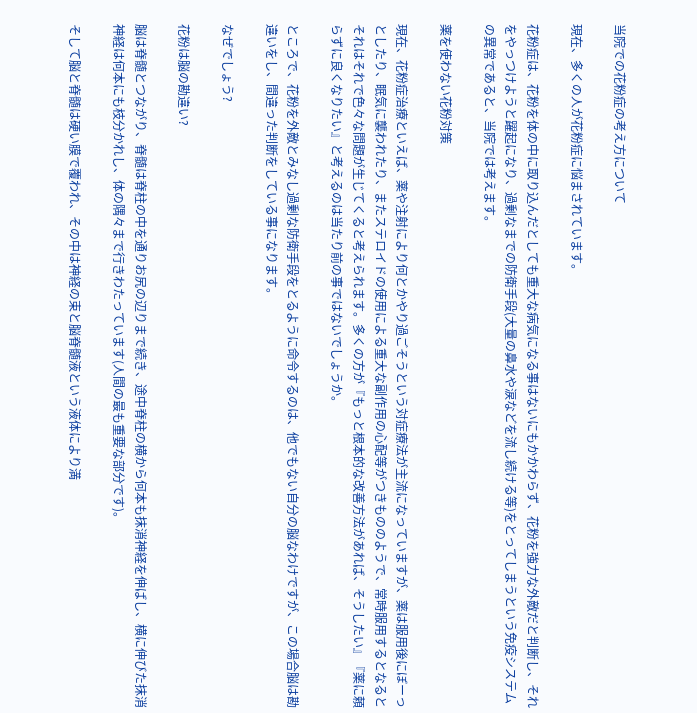当院での花粉症の考え方について

現在、多くの人が花粉症に悩まされています。

花粉症は、花粉を体の中に取り込んだとしても重大な病気になる事はないにもかかわらず、花粉を強力な外敵だと判断し、それをやっつけようと躍起になり、過剰なまでの防衛手段(大量の鼻水や涙などを流し続ける等)をとってしまうという免疫システムの異常であると、当院では考えます。

薬を使わない花粉対策

現在、花粉症治療といえば、薬や注射により何とかやり過ごそうという対症療法が主流になっていますが、薬は服用後にぼーっとしたり、眠気に襲われたり、またステロイドの使用による重大な副作用の心配等がつきもののようで、常時服用するとなるとそれはそれで色々な問題が生じてくると考えられます。多くの方が『もっと根本的な改善方法があれば、そうしたい』『薬に頼らずに良くなりたい』と考えるのは当たり前の事ではないでしょうか。

ところで、花粉を外敵とみなし過剰な防衛手段をとるように命令するのは、他でもない自分の脳なわけですが、この場合脳は勘違いをし、間違った判断をしている事になります。

なぜでしょう?

花粉は脳の勘違い?

脳は脊髄とつながり、脊髄は脊柱の中を通りお尻の辺りまで続き、途中脊柱の横から何本も抹消神経を伸ばし、横に伸びた抹消神経は何本にも枝分かれし、体の隅々まで行きわたっています(人間の最も重要な部分です)。

そして脳と脊髄は硬い膜で覆われ、その中は神経の束と脳脊髄液という液体により満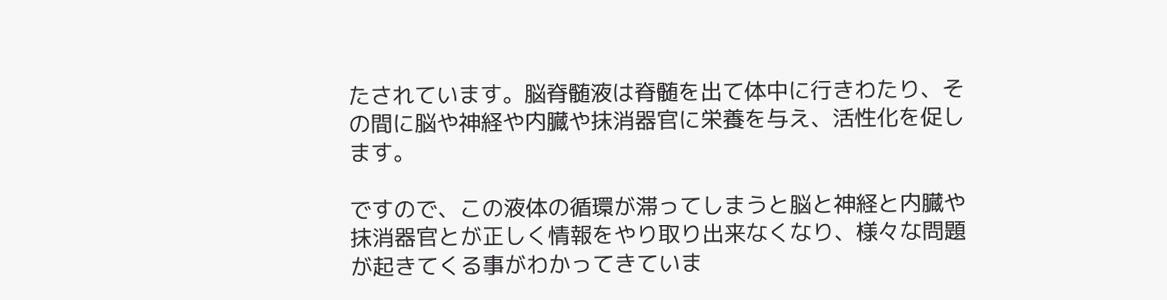たされています。脳脊髄液は脊髄を出て体中に行きわたり、その間に脳や神経や内臓や抹消器官に栄養を与え、活性化を促します。

ですので、この液体の循環が滞ってしまうと脳と神経と内臓や抹消器官とが正しく情報をやり取り出来なくなり、様々な問題が起きてくる事がわかってきていま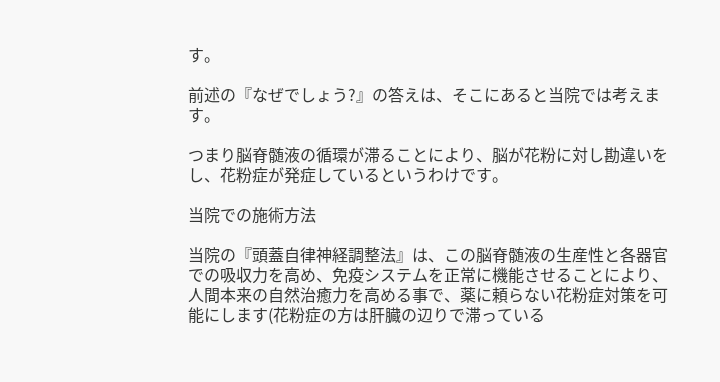す。

前述の『なぜでしょう?』の答えは、そこにあると当院では考えます。

つまり脳脊髄液の循環が滞ることにより、脳が花粉に対し勘違いをし、花粉症が発症しているというわけです。

当院での施術方法

当院の『頭蓋自律神経調整法』は、この脳脊髄液の生産性と各器官での吸収力を高め、免疫システムを正常に機能させることにより、人間本来の自然治癒力を高める事で、薬に頼らない花粉症対策を可能にします(花粉症の方は肝臓の辺りで滞っている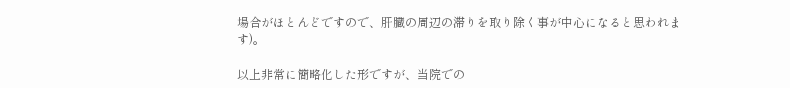場合がほとんどですので、肝臓の周辺の滞りを取り除く事が中心になると思われます)。

以上非常に簡略化した形ですが、当院での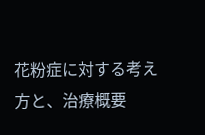花粉症に対する考え方と、治療概要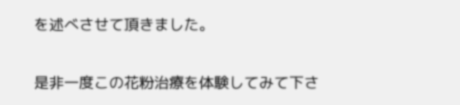を述べさせて頂きました。

是非一度この花粉治療を体験してみて下さ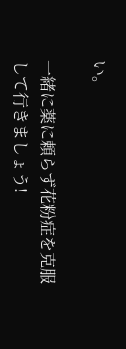い。

一緒に薬に頼らず花粉症を克服して行きましょう!